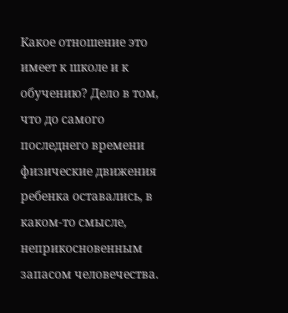Какое отношение это имеет к школе и к обучению? Дело в том, что до самого последнего времени физические движения ребенка оставались, в каком-то смысле, неприкосновенным запасом человечества.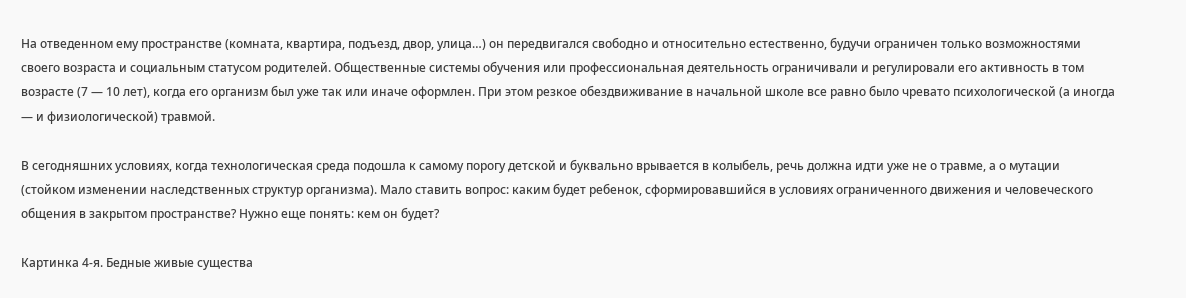На отведенном ему пространстве (комната, квартира, подъезд, двор, улица…) он передвигался свободно и относительно естественно, будучи ограничен только возможностями своего возраста и социальным статусом родителей. Общественные системы обучения или профессиональная деятельность ограничивали и регулировали его активность в том возрасте (7 — 10 лет), когда его организм был уже так или иначе оформлен. При этом резкое обездвиживание в начальной школе все равно было чревато психологической (а иногда — и физиологической) травмой.

В сегодняшних условиях, когда технологическая среда подошла к самому порогу детской и буквально врывается в колыбель, речь должна идти уже не о травме, а о мутации (стойком изменении наследственных структур организма). Мало ставить вопрос: каким будет ребенок, сформировавшийся в условиях ограниченного движения и человеческого общения в закрытом пространстве? Нужно еще понять: кем он будет?

Картинка 4-я. Бедные живые существа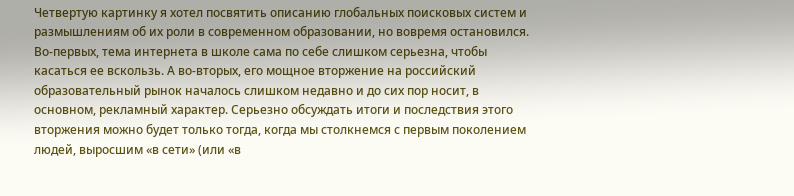Четвертую картинку я хотел посвятить описанию глобальных поисковых систем и размышлениям об их роли в современном образовании, но вовремя остановился. Во-первых, тема интернета в школе сама по себе слишком серьезна, чтобы касаться ее вскользь. А во-вторых, его мощное вторжение на российский образовательный рынок началось слишком недавно и до сих пор носит, в основном, рекламный характер. Серьезно обсуждать итоги и последствия этого вторжения можно будет только тогда, когда мы столкнемся с первым поколением людей, выросшим «в сети» (или «в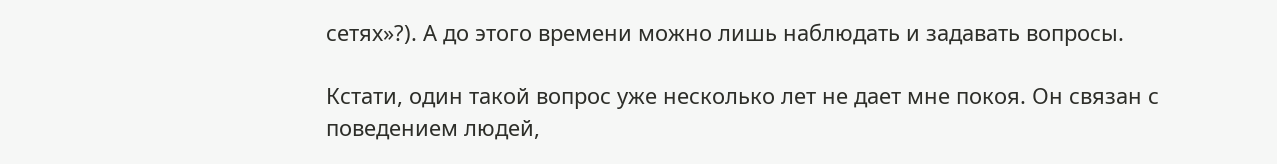сетях»?). А до этого времени можно лишь наблюдать и задавать вопросы.

Кстати, один такой вопрос уже несколько лет не дает мне покоя. Он связан с поведением людей,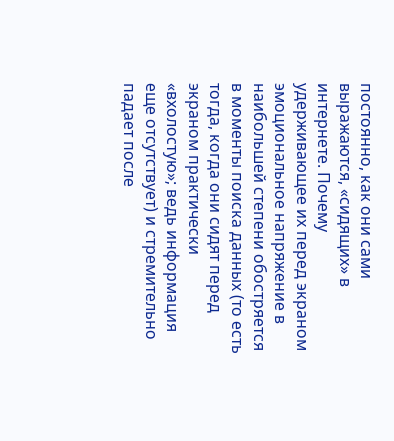постоянно, как они сами выражаются, «сидящих» в интернете. Почему удерживающее их перед экраном эмоциональное напряжение в наибольшей степени обостряется в моменты поиска данных (то есть тогда, когда они сидят перед экраном практически «вхолостую»; ведь информация еще отсутствует) и стремительно падает после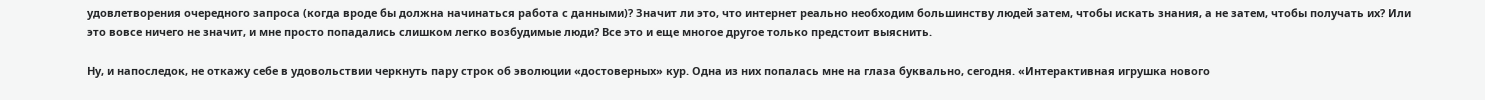удовлетворения очередного запроса (когда вроде бы должна начинаться работа с данными)? Значит ли это, что интернет реально необходим большинству людей затем, чтобы искать знания, а не затем, чтобы получать их? Или это вовсе ничего не значит, и мне просто попадались слишком легко возбудимые люди? Все это и еще многое другое только предстоит выяснить.

Ну, и напоследок, не откажу себе в удовольствии черкнуть пару строк об эволюции «достоверных» кур. Одна из них попалась мне на глаза буквально, сегодня. «Интерактивная игрушка нового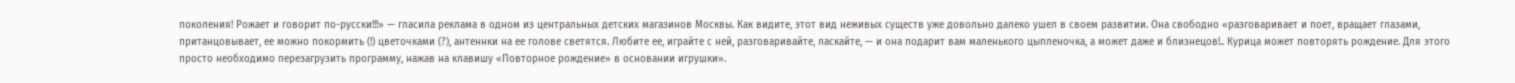поколения! Рожает и говорит по-русски!!!» — гласила реклама в одном из центральных детских магазинов Москвы. Как видите, этот вид неживых существ уже довольно далеко ушел в своем развитии. Она свободно «разговаривает и поет, вращает глазами, пританцовывает, ее можно покормить (!) цветочками (?), антеннки на ее голове светятся. Любите ее, играйте с ней, разговаривайте, ласкайте, — и она подарит вам маленького цыпленочка, а может даже и близнецов!.. Курица может повторять рождение. Для этого просто необходимо перезагрузить программу, нажав на клавишу «Повторное рождение» в основании игрушки».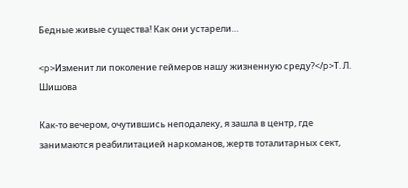Бедные живые существа! Как они устарели…

<p>Изменит ли поколение геймеров нашу жизненную среду?</p>Т. Л. Шишова

Как-то вечером, очутившись неподалеку, я зашла в центр, где занимаются реабилитацией наркоманов, жертв тоталитарных сект,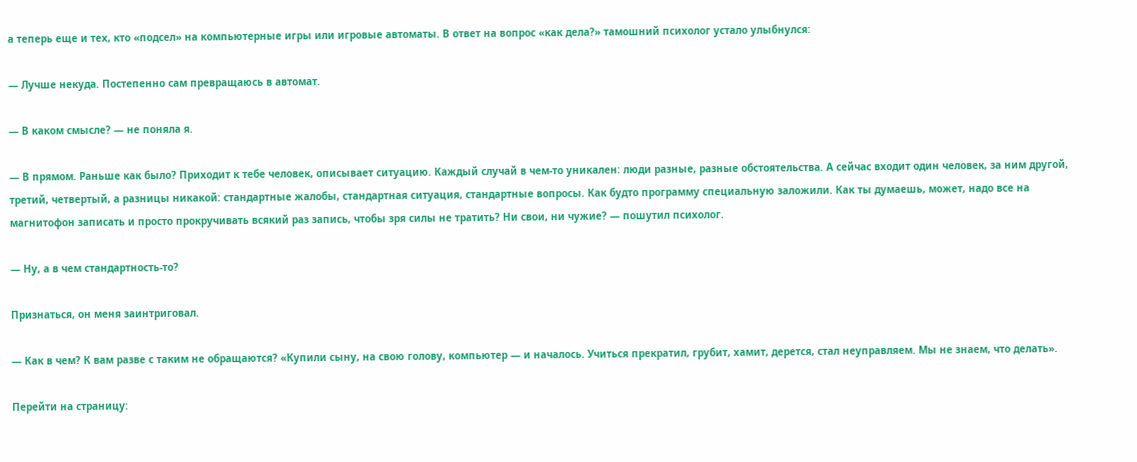а теперь еще и тех, кто «подсел» на компьютерные игры или игровые автоматы. В ответ на вопрос «как дела?» тамошний психолог устало улыбнулся:

— Лучше некуда. Постепенно сам превращаюсь в автомат.

— В каком смысле? — не поняла я.

— В прямом. Раньше как было? Приходит к тебе человек, описывает ситуацию. Каждый случай в чем-то уникален: люди разные, разные обстоятельства. А сейчас входит один человек, за ним другой, третий, четвертый, а разницы никакой: стандартные жалобы, стандартная ситуация, стандартные вопросы. Как будто программу специальную заложили. Как ты думаешь, может, надо все на магнитофон записать и просто прокручивать всякий раз запись, чтобы зря силы не тратить? Ни свои, ни чужие? — пошутил психолог.

— Ну, а в чем стандартность-то?

Признаться, он меня заинтриговал.

— Как в чем? К вам разве с таким не обращаются? «Купили сыну, на свою голову, компьютер — и началось. Учиться прекратил, грубит, хамит, дерется, стал неуправляем. Мы не знаем, что делать».

Перейти на страницу: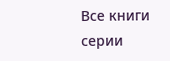Все книги серии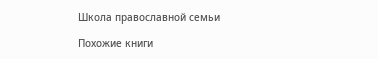Школа православной семьи

Похожие книги